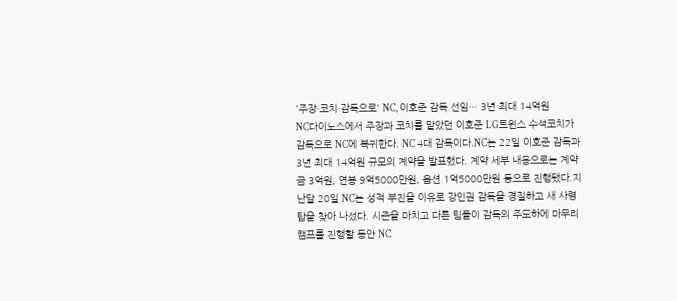'주장·코치·감독으로' NC, 이호준 감독 선임… 3년 최대 14억원
NC다이노스에서 주장과 코치를 맡았던 이호준 LG트윈스 수석코치가 감독으로 NC에 복귀한다. NC 4대 감독이다.NC는 22일 이호준 감독과 3년 최대 14억원 규모의 계약을 발표했다. 계약 세부 내용으로는 계약금 3억원, 연봉 9억5000만원, 옵션 1억5000만원 등으로 진행됐다.지난달 20일 NC는 성적 부진을 이유로 강인권 감독을 경질하고 새 사령탑을 찾아 나섰다. 시즌을 마치고 다른 팀들이 감독의 주도하에 마무리 캠프를 진행할 동안 NC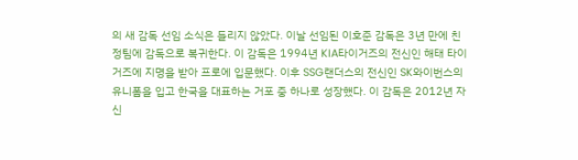의 새 감독 선임 소식은 들리지 않았다. 이날 선임된 이호준 감독은 3년 만에 친정팀에 감독으로 복귀한다. 이 감독은 1994년 KIA타이거즈의 전신인 해태 타이거즈에 지명을 받아 프로에 입문했다. 이후 SSG랜더스의 전신인 SK와이번스의 유니폼을 입고 한국을 대표하는 거포 중 하나로 성장했다. 이 감독은 2012년 자신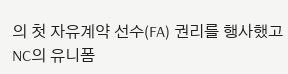의 첫 자유계약 선수(FA) 권리를 행사했고 NC의 유니폼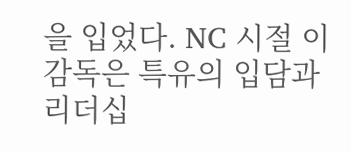을 입었다. NC 시절 이 감독은 특유의 입담과 리더십